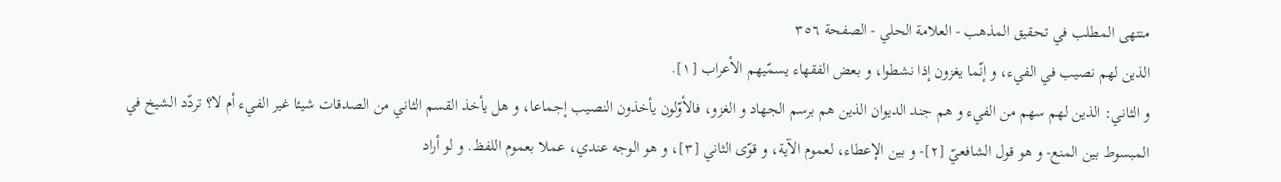منتهى المطلب في تحقيق المذهب - العلامة الحلي - الصفحة ٣٥٦
الذين لهم نصيب في الفيء، و إنّما يغزون إذا نشطوا، و بعض الفقهاء يسمّيهم الأعراب [١].
و الثاني: الذين لهم سهم من الفيء و هم جند الديوان الذين هم برسم الجهاد و الغزو، فالأوّلون يأخذون النصيب إجماعا، و هل يأخذ القسم الثاني من الصدقات شيئا غير الفيء أم لا؟ تردّد الشيخ في المبسوط بين المنع- و هو قول الشافعيّ [٢]- و بين الإعطاء، لعموم الآية، و قوّى الثاني [٣]، و هو الوجه عندي، عملا بعموم اللفظ. و لو أراد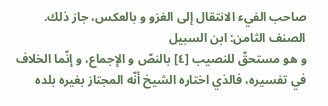صاحب الفيء الانتقال إلى الغزو و بالعكس، جاز ذلك.
الصنف الثامن: ابن السبيل
و هو مستحقّ للنصيب [٤] بالنصّ و الإجماع، و إنّما الخلاف في تفسيره، فالذي اختاره الشيخ أنّه المجتاز بغيره بلده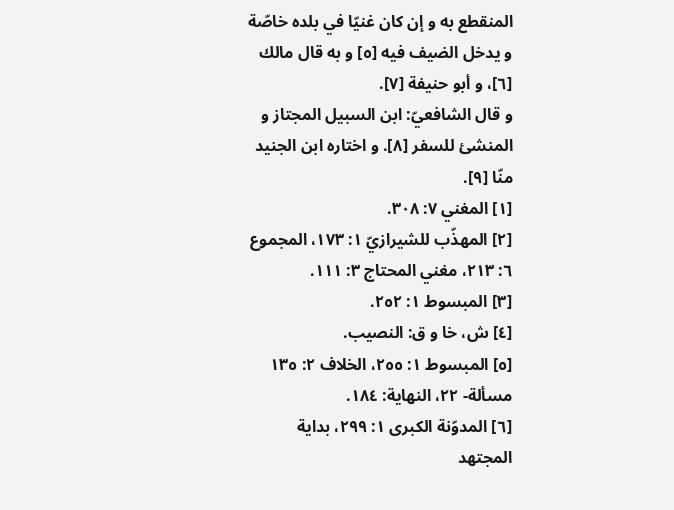المنقطع به و إن كان غنيّا في بلده خاصّة و يدخل الضيف فيه [٥] و به قال مالك [٦]، و أبو حنيفة [٧].
و قال الشافعيّ: ابن السبيل المجتاز و المنشئ للسفر [٨]. و اختاره ابن الجنيد منّا [٩].
[١] المغني ٧: ٣٠٨.
[٢] المهذّب للشيرازيّ ١: ١٧٣، المجموع ٦: ٢١٣، مغني المحتاج ٣: ١١١.
[٣] المبسوط ١: ٢٥٢.
[٤] ش، خا و ق: النصيب.
[٥] المبسوط ١: ٢٥٥، الخلاف ٢: ١٣٥ مسألة- ٢٢، النهاية: ١٨٤.
[٦] المدوّنة الكبرى ١: ٢٩٩، بداية المجتهد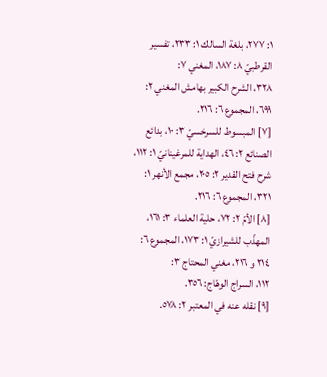١: ٢٧٧، بلغة السالك ١: ٢٣٣، تفسير القرطبيّ ٨: ١٨٧، المغني ٧:
٣٢٨، الشرح الكبير بهامش المغني ٢: ٦٩٩، المجموع ٦: ٢١٦.
[٧] المبسوط للسرخسيّ ٣: ١٠، بدائع الصنائع ٢: ٤٦، الهداية للمرغينانيّ ١: ١١٢، شرح فتح القدير ٢: ٢٠٥، مجمع الأنهر ١: ٣٢١، المجموع ٦: ٢١٦.
[٨] الأمّ ٢: ٧٢، حلية العلماء ٣: ١٦١، المهذّب للشيرازيّ ١: ١٧٣، المجموع ٦: ٢١٤ و ٢١٦، مغني المحتاج ٣:
١١٢، السراج الوهّاج: ٣٥٦.
[٩] نقله عنه في المعتبر ٢: ٥٧٨.